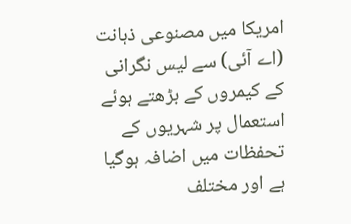امریکا میں مصنوعی ذہانت (اے آئی) سے لیس نگرانی کے کیمروں کے بڑھتے ہوئے استعمال پر شہریوں کے تحفظات میں اضافہ ہوگیا ہے اور مختلف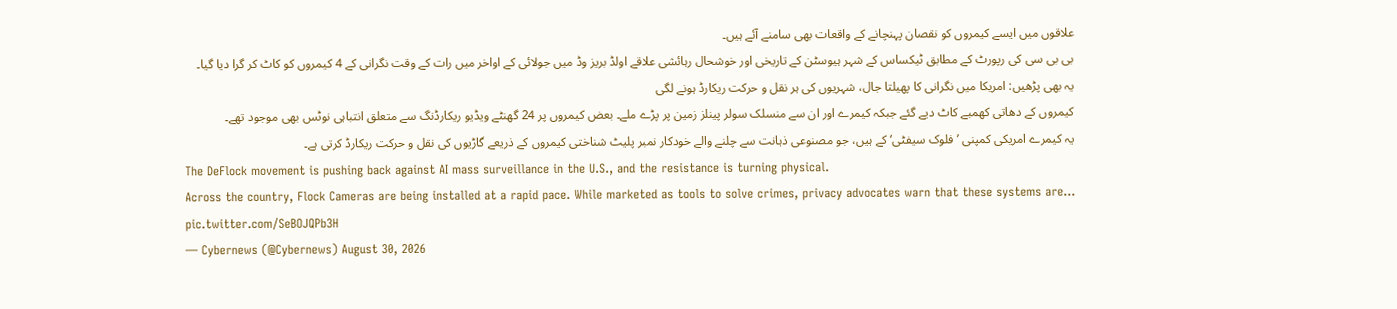علاقوں میں ایسے کیمروں کو نقصان پہنچانے کے واقعات بھی سامنے آئے ہیں۔
بی بی سی کی رپورٹ کے مطابق ٹیکساس کے شہر ہیوسٹن کے تاریخی اور خوشحال رہائشی علاقے اولڈ بریز وڈ میں جولائی کے اواخر میں رات کے وقت نگرانی کے 4 کیمروں کو کاٹ کر گرا دیا گیا۔
یہ بھی پڑھیں: امریکا میں نگرانی کا پھیلتا جال، شہریوں کی ہر نقل و حرکت ریکارڈ ہونے لگی
کیمروں کے دھاتی کھمبے کاٹ دیے گئے جبکہ کیمرے اور ان سے منسلک سولر پینلز زمین پر پڑے ملے۔ بعض کیمروں پر 24 گھنٹے ویڈیو ریکارڈنگ سے متعلق انتباہی نوٹس بھی موجود تھے۔
یہ کیمرے امریکی کمپنی ’فلوک سیفٹی‘ کے ہیں، جو مصنوعی ذہانت سے چلنے والے خودکار نمبر پلیٹ شناختی کیمروں کے ذریعے گاڑیوں کی نقل و حرکت ریکارڈ کرتی ہے۔
The DeFlock movement is pushing back against AI mass surveillance in the U.S., and the resistance is turning physical.
Across the country, Flock Cameras are being installed at a rapid pace. While marketed as tools to solve crimes, privacy advocates warn that these systems are… pic.twitter.com/SeBOJQPb3H
— Cybernews (@Cybernews) August 30, 2026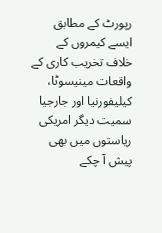رپورٹ کے مطابق ایسے کیمروں کے خلاف تخریب کاری کے واقعات مینیسوٹا، کیلیفورنیا اور جارجیا سمیت دیگر امریکی ریاستوں میں بھی پیش آ چکے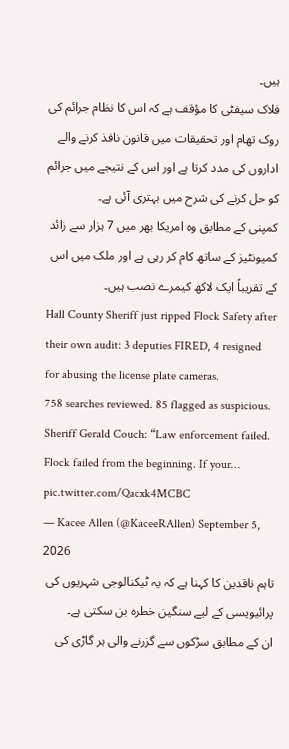ہیں۔
فلاک سیفٹی کا مؤقف ہے کہ اس کا نظام جرائم کی روک تھام اور تحقیقات میں قانون نافذ کرنے والے اداروں کی مدد کرتا ہے اور اس کے نتیجے میں جرائم کو حل کرنے کی شرح میں بہتری آئی ہے۔
کمپنی کے مطابق وہ امریکا بھر میں 7 ہزار سے زائد کمیونٹیز کے ساتھ کام کر رہی ہے اور ملک میں اس کے تقریباً ایک لاکھ کیمرے نصب ہیں۔
Hall County Sheriff just ripped Flock Safety after their own audit: 3 deputies FIRED, 4 resigned for abusing the license plate cameras.
758 searches reviewed. 85 flagged as suspicious.
Sheriff Gerald Couch: “Law enforcement failed. Flock failed from the beginning. If your… pic.twitter.com/Qacxk4MCBC
— Kacee Allen (@KaceeRAllen) September 5, 2026
تاہم ناقدین کا کہنا ہے کہ یہ ٹیکنالوجی شہریوں کی پرائیویسی کے لیے سنگین خطرہ بن سکتی ہے۔
ان کے مطابق سڑکوں سے گزرنے والی ہر گاڑی کی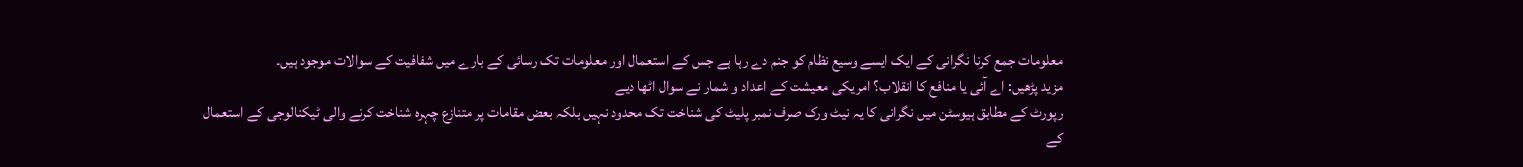معلومات جمع کرنا نگرانی کے ایک ایسے وسیع نظام کو جنم دے رہا ہے جس کے استعمال اور معلومات تک رسائی کے بارے میں شفافیت کے سوالات موجود ہیں۔
مزید پڑھیں: اے آئی یا منافع کا انقلاب؟ امریکی معیشت کے اعداد و شمار نے سوال اٹھا دیے
رپورٹ کے مطابق ہیوسٹن میں نگرانی کا یہ نیٹ ورک صرف نمبر پلیٹ کی شناخت تک محدود نہیں بلکہ بعض مقامات پر متنازع چہرہ شناخت کرنے والی ٹیکنالوجی کے استعمال کے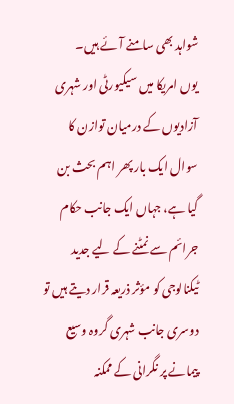شواہد بھی سامنے آئے ہیں۔
یوں امریکا میں سیکیورٹی اور شہری آزادیوں کے درمیان توازن کا سوال ایک بار پھر اہم بحث بن گیا ہے، جہاں ایک جانب حکام جرائم سے نمٹنے کے لیے جدید ٹیکنالوجی کو مؤثر ذریعہ قرار دیتے ہیں تو دوسری جانب شہری گروہ وسیع پیمانے پر نگرانی کے ممکنہ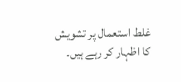غلط استعمال پر تشویش کا اظہار کر رہے ہیں۔